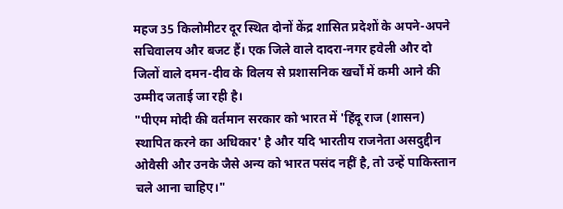महज 35 किलोमीटर दूर स्थित दोनों केंद्र शासित प्रदेशों के अपने-अपने सचिवालय और बजट हैं। एक जिले वाले दादरा-नगर हवेली और दो जिलों वाले दमन-दीव के विलय से प्रशासनिक खर्चों में कमी आने की उम्मीद जताई जा रही है।
"पीएम मोदी की वर्तमान सरकार को भारत में 'हिंदू राज (शासन) स्थापित करने का अधिकार' है और यदि भारतीय राजनेता असदुद्दीन ओवैसी और उनके जैसे अन्य को भारत पसंद नहीं है, तो उन्हें पाकिस्तान चले आना चाहिए।"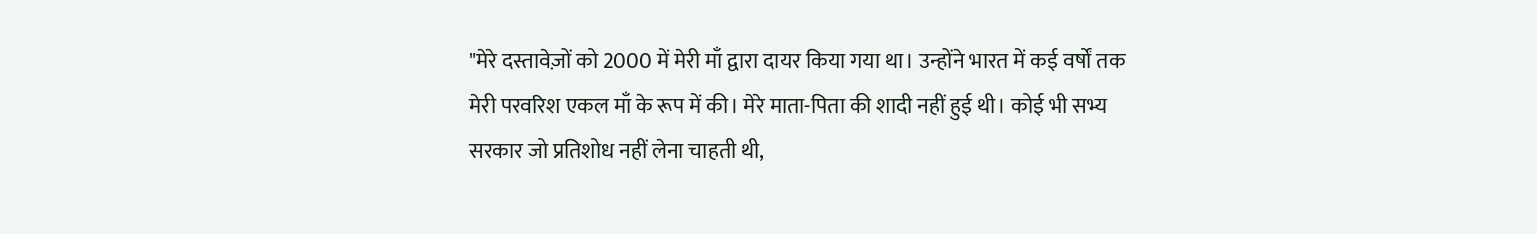"मेरे दस्तावेज़ों को 2000 में मेरी माँ द्वारा दायर किया गया था। उन्होंने भारत में कई वर्षों तक मेरी परवरिश एकल माँ के रूप में की। मेरे माता-पिता की शादी नहीं हुई थी। कोई भी सभ्य सरकार जो प्रतिशोध नहीं लेना चाहती थी,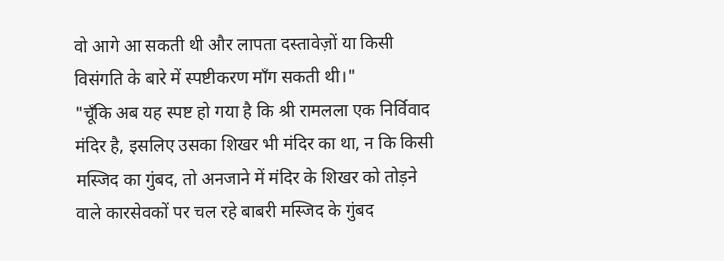वो आगे आ सकती थी और लापता दस्तावेज़ों या किसी विसंगति के बारे में स्पष्टीकरण माँग सकती थी।"
"चूँकि अब यह स्पष्ट हो गया है कि श्री रामलला एक निर्विवाद मंदिर है, इसलिए उसका शिखर भी मंदिर का था, न कि किसी मस्जिद का गुंबद, तो अनजाने में मंदिर के शिखर को तोड़ने वाले कारसेवकों पर चल रहे बाबरी मस्जिद के गुंबद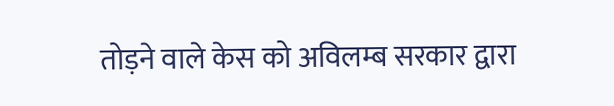तोड़ने वाले केस को अविलम्ब सरकार द्वारा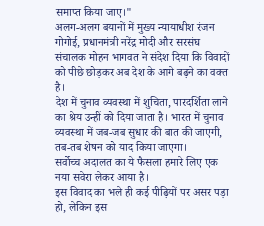समाप्त किया जाए।"
अलग-अलग बयानों में मुख्य न्यायाधीश रंजन गोगोई, प्रधानमंत्री नरेंद्र मोदी और सरसंघ संचालक मोहन भागवत ने संदेश दिया कि विवादों को पीछे छोड़कर अब देश के आगे बढ़ने का वक्त है।
देश में चुनाव व्यवस्था में शुचिता, पारदर्शिता लाने का श्रेय उन्हीं को दिया जाता है। भारत में चुनाव व्यवस्था में जब-जब सुधार की बात की जाएगी, तब-तब शेषन को याद किया जाएगा।
सर्वोच्च अदालत का ये फैसला हमारे लिए एक नया सवेरा लेकर आया है।
इस विवाद का भले ही कई पीढ़ियों पर असर पड़ा हो, लेकिन इस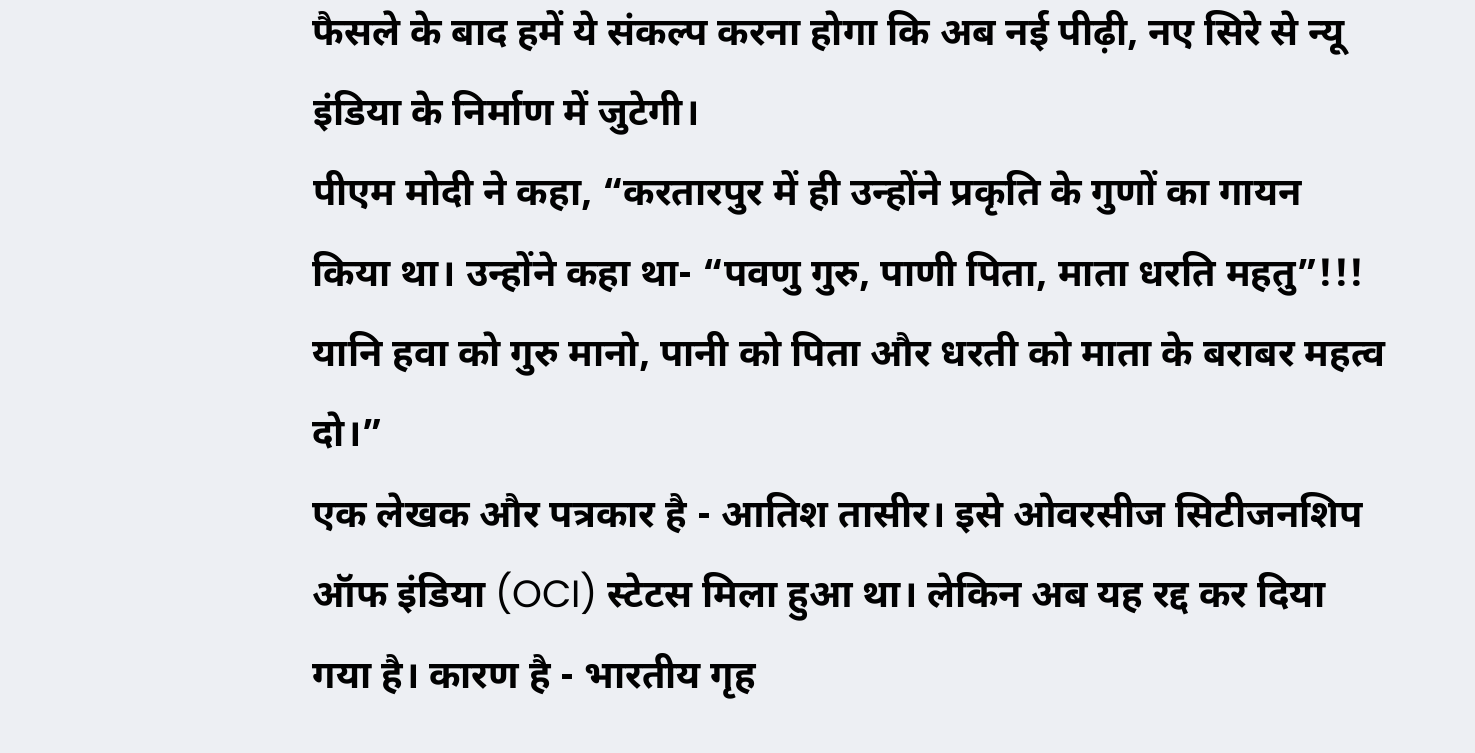फैसले के बाद हमें ये संकल्प करना होगा कि अब नई पीढ़ी, नए सिरे से न्यू इंडिया के निर्माण में जुटेगी।
पीएम मोदी ने कहा, “करतारपुर में ही उन्होंने प्रकृति के गुणों का गायन किया था। उन्होंने कहा था- “पवणु गुरु, पाणी पिता, माता धरति महतु”!!! यानि हवा को गुरु मानो, पानी को पिता और धरती को माता के बराबर महत्व दो।”
एक लेखक और पत्रकार है - आतिश तासीर। इसे ओवरसीज सिटीजनशिप ऑफ इंडिया (OCI) स्टेटस मिला हुआ था। लेकिन अब यह रद्द कर दिया गया है। कारण है - भारतीय गृह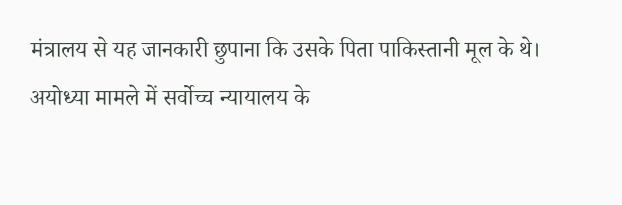मंत्रालय से यह जानकारी छुपाना कि उसके पिता पाकिस्तानी मूल के थे।
अयोध्या मामले में सर्वोच्च न्यायालय के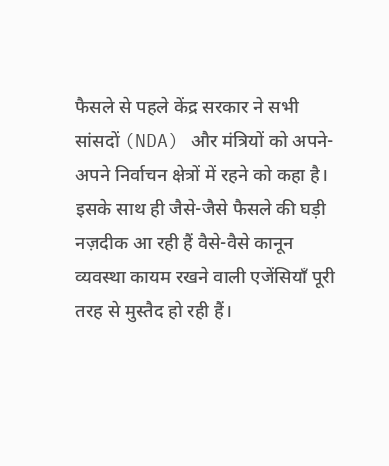फैसले से पहले केंद्र सरकार ने सभी सांसदों (NDA) और मंत्रियों को अपने-अपने निर्वाचन क्षेत्रों में रहने को कहा है। इसके साथ ही जैसे-जैसे फैसले की घड़ी नज़दीक आ रही हैं वैसे-वैसे कानून व्यवस्था कायम रखने वाली एजेंसियाँ पूरी तरह से मुस्तैद हो रही हैं।